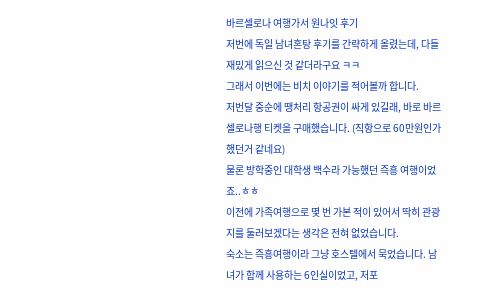바르셀로나 여행가서 원나잇 후기
저번에 독일 남녀혼탕 후기를 간략하게 올렸는데, 다들 재밌게 읽으신 것 같더라구요 ㅋㅋ
그래서 이번에는 비치 이야기를 적어볼까 합니다.
저번달 중순에 땡처리 항공권이 싸게 있길래, 바로 바르셀로나행 티켓을 구매했습니다. (직항으로 60만원인가 했던거 같네요)
물론 방학중인 대학생 백수라 가능했던 즉흥 여행이었죠..ㅎㅎ
이전에 가족여행으로 몇 번 가본 적이 있어서 딱히 관광지를 둘러보겠다는 생각은 전혀 없었습니다.
숙소는 즉흥여행이라 그냥 호스텔에서 묵었습니다. 남녀가 함께 사용하는 6인실이었고, 저포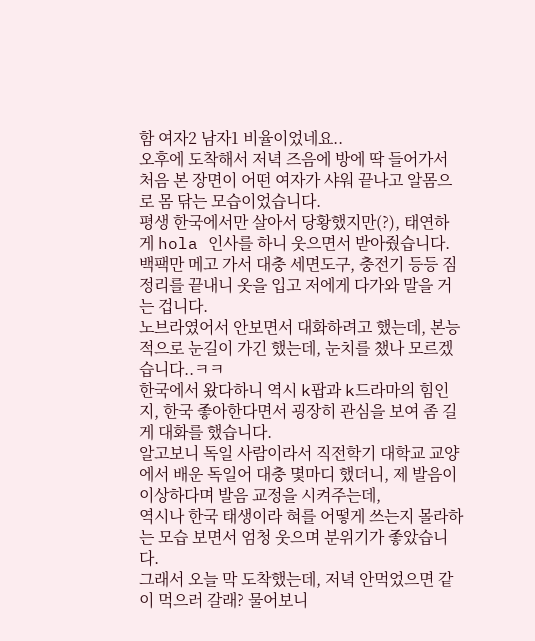함 여자2 남자1 비율이었네요..
오후에 도착해서 저녁 즈음에 방에 딱 들어가서 처음 본 장면이 어떤 여자가 샤워 끝나고 알몸으로 몸 닦는 모습이었습니다.
평생 한국에서만 살아서 당황했지만(?), 태연하게 hola 인사를 하니 웃으면서 받아줬습니다.
백팩만 메고 가서 대충 세면도구, 충전기 등등 짐정리를 끝내니 옷을 입고 저에게 다가와 말을 거는 겁니다.
노브라였어서 안보면서 대화하려고 했는데, 본능적으로 눈길이 가긴 했는데, 눈치를 챘나 모르겠습니다..ㅋㅋ
한국에서 왔다하니 역시 k팝과 k드라마의 힘인지, 한국 좋아한다면서 굉장히 관심을 보여 좀 길게 대화를 했습니다.
알고보니 독일 사람이라서 직전학기 대학교 교양에서 배운 독일어 대충 몇마디 했더니, 제 발음이 이상하다며 발음 교정을 시켜주는데,
역시나 한국 태생이라 혀를 어떻게 쓰는지 몰라하는 모습 보면서 엄청 웃으며 분위기가 좋았습니다.
그래서 오늘 막 도착했는데, 저녁 안먹었으면 같이 먹으러 갈래? 물어보니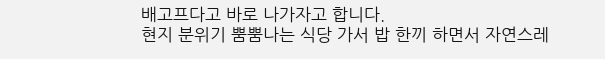배고프다고 바로 나가자고 합니다.
현지 분위기 뿜뿜나는 식당 가서 밥 한끼 하면서 자연스레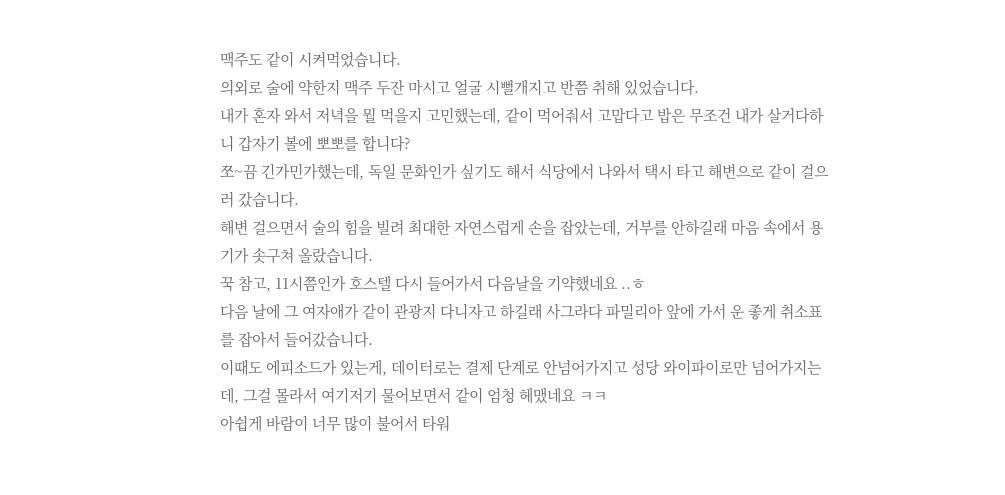맥주도 같이 시켜먹었습니다.
의외로 술에 약한지 맥주 두잔 마시고 얼굴 시뻘개지고 반쯤 취해 있었습니다.
내가 혼자 와서 저녁을 뭘 먹을지 고민했는데, 같이 먹어줘서 고맙다고 밥은 무조건 내가 살거다하니 갑자기 볼에 뽀뽀를 합니다?
쪼~끔 긴가민가했는데, 독일 문화인가 싶기도 해서 식당에서 나와서 택시 타고 해변으로 같이 걸으러 갔습니다.
해변 걸으면서 술의 힘을 빌려 최대한 자연스럽게 손을 잡았는데, 거부를 안하길래 마음 속에서 용기가 솟구쳐 올랐습니다.
꾹 참고, 11시쯤인가 호스텔 다시 들어가서 다음날을 기약했네요 ..ㅎ
다음 날에 그 여자애가 같이 관광지 다니자고 하길래 사그라다 파밀리아 앞에 가서 운 좋게 취소표를 잡아서 들어갔습니다.
이때도 에피소드가 있는게, 데이터로는 결제 단계로 안넘어가지고 성당 와이파이로만 넘어가지는데, 그걸 몰라서 여기저기 물어보면서 같이 엄청 헤맸네요 ㅋㅋ
아쉽게 바람이 너무 많이 불어서 타워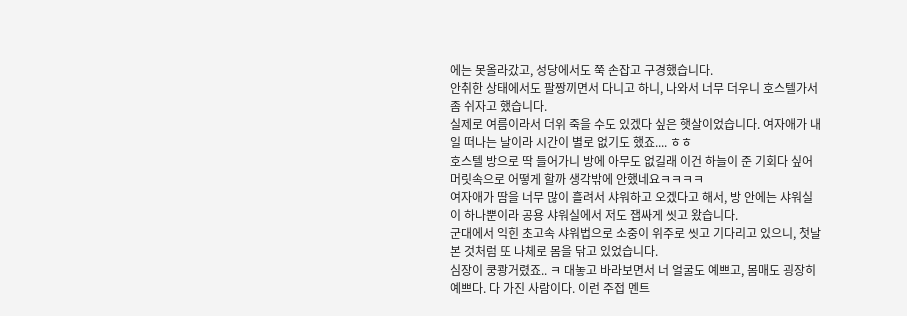에는 못올라갔고, 성당에서도 쭉 손잡고 구경했습니다.
안취한 상태에서도 팔짱끼면서 다니고 하니, 나와서 너무 더우니 호스텔가서 좀 쉬자고 했습니다.
실제로 여름이라서 더위 죽을 수도 있겠다 싶은 햇살이었습니다. 여자애가 내일 떠나는 날이라 시간이 별로 없기도 했죠.... ㅎㅎ
호스텔 방으로 딱 들어가니 방에 아무도 없길래 이건 하늘이 준 기회다 싶어 머릿속으로 어떻게 할까 생각밖에 안했네요ㅋㅋㅋㅋ
여자애가 땀을 너무 많이 흘려서 샤워하고 오겠다고 해서, 방 안에는 샤워실이 하나뿐이라 공용 샤워실에서 저도 잽싸게 씻고 왔습니다.
군대에서 익힌 초고속 샤워법으로 소중이 위주로 씻고 기다리고 있으니, 첫날 본 것처럼 또 나체로 몸을 닦고 있었습니다.
심장이 쿵쾅거렸죠.. ㅋ 대놓고 바라보면서 너 얼굴도 예쁘고, 몸매도 굉장히 예쁘다. 다 가진 사람이다. 이런 주접 멘트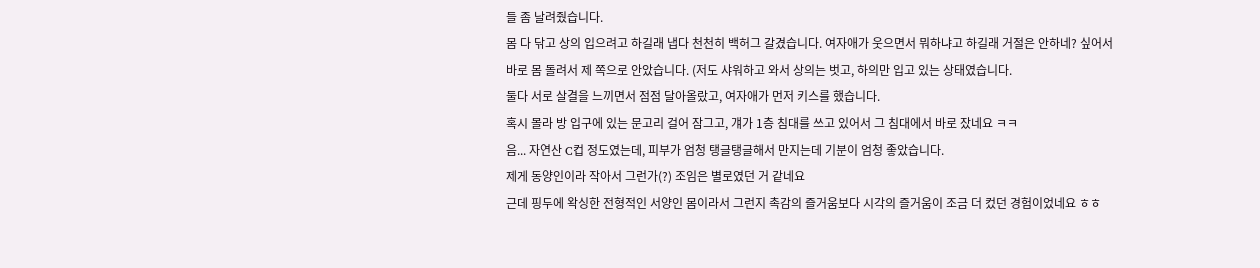들 좀 날려줬습니다.
몸 다 닦고 상의 입으려고 하길래 냅다 천천히 백허그 갈겼습니다. 여자애가 웃으면서 뭐하냐고 하길래 거절은 안하네? 싶어서
바로 몸 돌려서 제 쪽으로 안았습니다. (저도 샤워하고 와서 상의는 벗고, 하의만 입고 있는 상태였습니다.
둘다 서로 살결을 느끼면서 점점 달아올랐고, 여자애가 먼저 키스를 했습니다.
혹시 몰라 방 입구에 있는 문고리 걸어 잠그고, 걔가 1층 침대를 쓰고 있어서 그 침대에서 바로 잤네요 ㅋㅋ
음... 자연산 C컵 정도였는데, 피부가 엄청 탱글탱글해서 만지는데 기분이 엄청 좋았습니다.
제게 동양인이라 작아서 그런가(?) 조임은 별로였던 거 같네요
근데 핑두에 왁싱한 전형적인 서양인 몸이라서 그런지 촉감의 즐거움보다 시각의 즐거움이 조금 더 컸던 경험이었네요 ㅎㅎ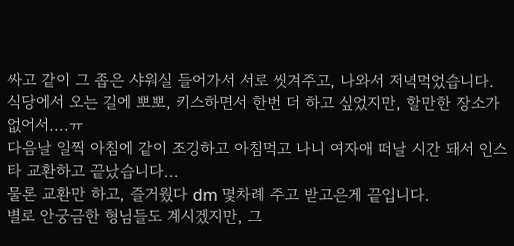싸고 같이 그 좁은 샤워실 들어가서 서로 씻겨주고, 나와서 저녁먹었습니다.
식당에서 오는 길에 뽀뽀, 키스하면서 한번 더 하고 싶었지만, 할만한 장소가 없어서....ㅠ
다음날 일찍 아침에 같이 조깅하고 아침먹고 나니 여자애 떠날 시간 돼서 인스타 교환하고 끝났습니다...
물론 교환만 하고, 즐거웠다 dm 몇차례 주고 받고은게 끝입니다.
별로 안궁금한 형님들도 계시겠지만, 그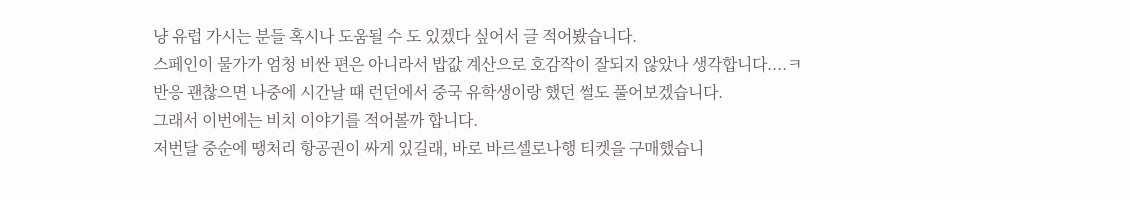냥 유럽 가시는 분들 혹시나 도움될 수 도 있겠다 싶어서 글 적어봤습니다.
스페인이 물가가 엄청 비싼 편은 아니라서 밥값 계산으로 호감작이 잘되지 않았나 생각합니다....ㅋ
반응 괜찮으면 나중에 시간날 때 런던에서 중국 유학생이랑 했던 썰도 풀어보겠습니다.
그래서 이번에는 비치 이야기를 적어볼까 합니다.
저번달 중순에 땡처리 항공권이 싸게 있길래, 바로 바르셀로나행 티켓을 구매했습니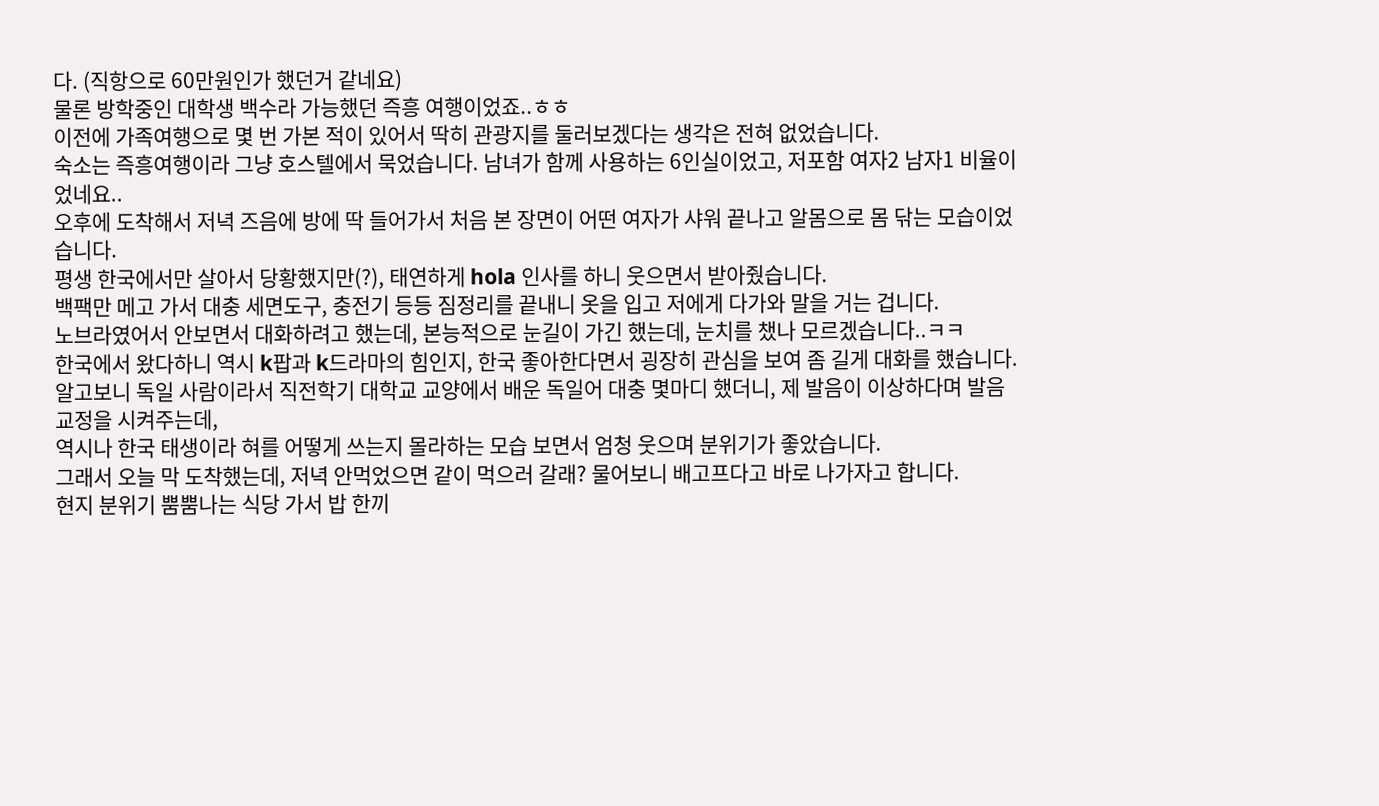다. (직항으로 60만원인가 했던거 같네요)
물론 방학중인 대학생 백수라 가능했던 즉흥 여행이었죠..ㅎㅎ
이전에 가족여행으로 몇 번 가본 적이 있어서 딱히 관광지를 둘러보겠다는 생각은 전혀 없었습니다.
숙소는 즉흥여행이라 그냥 호스텔에서 묵었습니다. 남녀가 함께 사용하는 6인실이었고, 저포함 여자2 남자1 비율이었네요..
오후에 도착해서 저녁 즈음에 방에 딱 들어가서 처음 본 장면이 어떤 여자가 샤워 끝나고 알몸으로 몸 닦는 모습이었습니다.
평생 한국에서만 살아서 당황했지만(?), 태연하게 hola 인사를 하니 웃으면서 받아줬습니다.
백팩만 메고 가서 대충 세면도구, 충전기 등등 짐정리를 끝내니 옷을 입고 저에게 다가와 말을 거는 겁니다.
노브라였어서 안보면서 대화하려고 했는데, 본능적으로 눈길이 가긴 했는데, 눈치를 챘나 모르겠습니다..ㅋㅋ
한국에서 왔다하니 역시 k팝과 k드라마의 힘인지, 한국 좋아한다면서 굉장히 관심을 보여 좀 길게 대화를 했습니다.
알고보니 독일 사람이라서 직전학기 대학교 교양에서 배운 독일어 대충 몇마디 했더니, 제 발음이 이상하다며 발음 교정을 시켜주는데,
역시나 한국 태생이라 혀를 어떻게 쓰는지 몰라하는 모습 보면서 엄청 웃으며 분위기가 좋았습니다.
그래서 오늘 막 도착했는데, 저녁 안먹었으면 같이 먹으러 갈래? 물어보니 배고프다고 바로 나가자고 합니다.
현지 분위기 뿜뿜나는 식당 가서 밥 한끼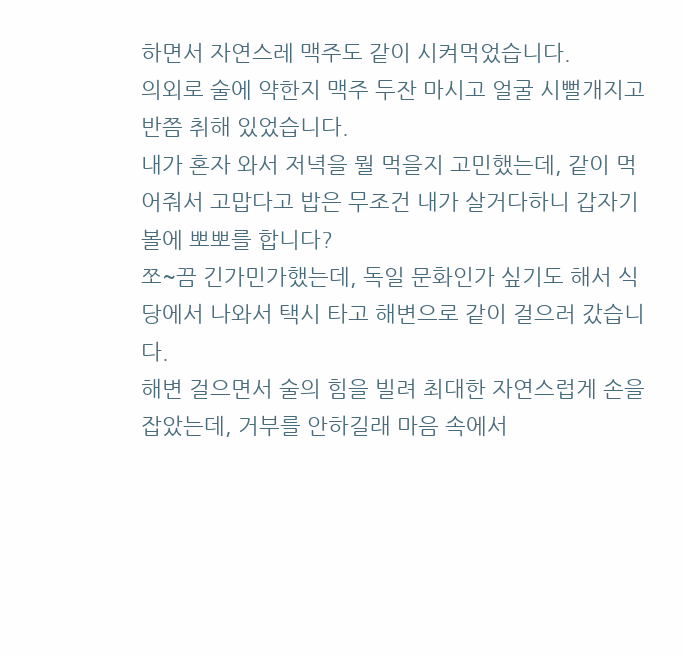하면서 자연스레 맥주도 같이 시켜먹었습니다.
의외로 술에 약한지 맥주 두잔 마시고 얼굴 시뻘개지고 반쯤 취해 있었습니다.
내가 혼자 와서 저녁을 뭘 먹을지 고민했는데, 같이 먹어줘서 고맙다고 밥은 무조건 내가 살거다하니 갑자기 볼에 뽀뽀를 합니다?
쪼~끔 긴가민가했는데, 독일 문화인가 싶기도 해서 식당에서 나와서 택시 타고 해변으로 같이 걸으러 갔습니다.
해변 걸으면서 술의 힘을 빌려 최대한 자연스럽게 손을 잡았는데, 거부를 안하길래 마음 속에서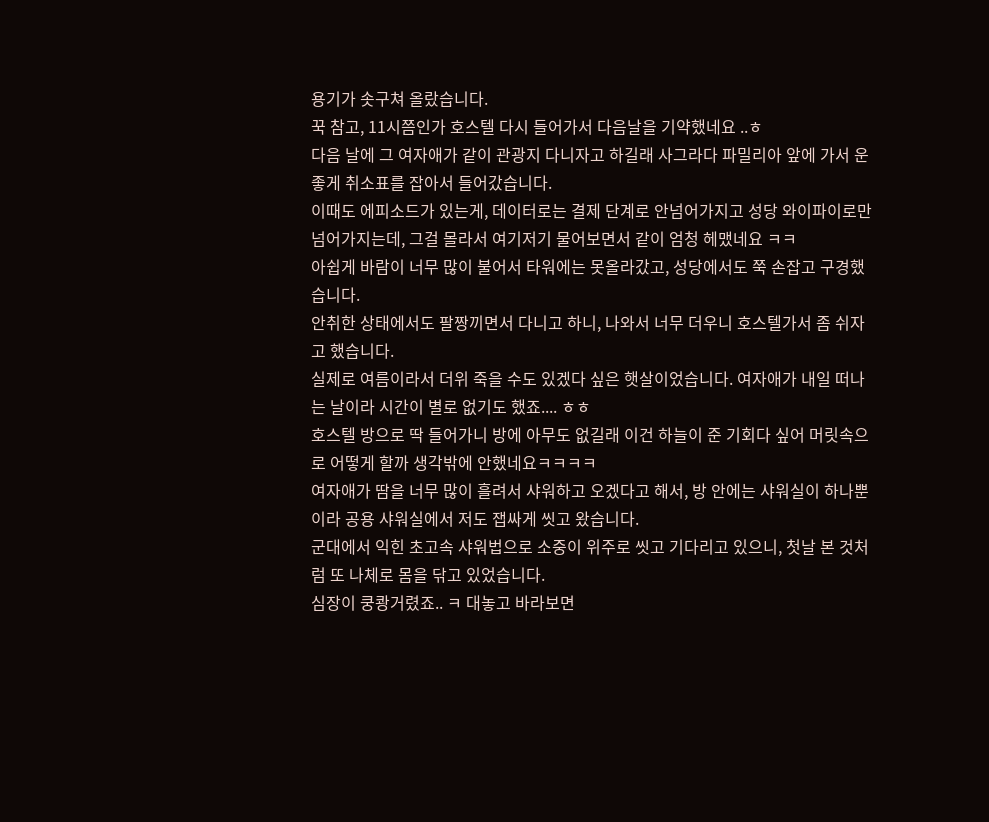용기가 솟구쳐 올랐습니다.
꾹 참고, 11시쯤인가 호스텔 다시 들어가서 다음날을 기약했네요 ..ㅎ
다음 날에 그 여자애가 같이 관광지 다니자고 하길래 사그라다 파밀리아 앞에 가서 운 좋게 취소표를 잡아서 들어갔습니다.
이때도 에피소드가 있는게, 데이터로는 결제 단계로 안넘어가지고 성당 와이파이로만 넘어가지는데, 그걸 몰라서 여기저기 물어보면서 같이 엄청 헤맸네요 ㅋㅋ
아쉽게 바람이 너무 많이 불어서 타워에는 못올라갔고, 성당에서도 쭉 손잡고 구경했습니다.
안취한 상태에서도 팔짱끼면서 다니고 하니, 나와서 너무 더우니 호스텔가서 좀 쉬자고 했습니다.
실제로 여름이라서 더위 죽을 수도 있겠다 싶은 햇살이었습니다. 여자애가 내일 떠나는 날이라 시간이 별로 없기도 했죠.... ㅎㅎ
호스텔 방으로 딱 들어가니 방에 아무도 없길래 이건 하늘이 준 기회다 싶어 머릿속으로 어떻게 할까 생각밖에 안했네요ㅋㅋㅋㅋ
여자애가 땀을 너무 많이 흘려서 샤워하고 오겠다고 해서, 방 안에는 샤워실이 하나뿐이라 공용 샤워실에서 저도 잽싸게 씻고 왔습니다.
군대에서 익힌 초고속 샤워법으로 소중이 위주로 씻고 기다리고 있으니, 첫날 본 것처럼 또 나체로 몸을 닦고 있었습니다.
심장이 쿵쾅거렸죠.. ㅋ 대놓고 바라보면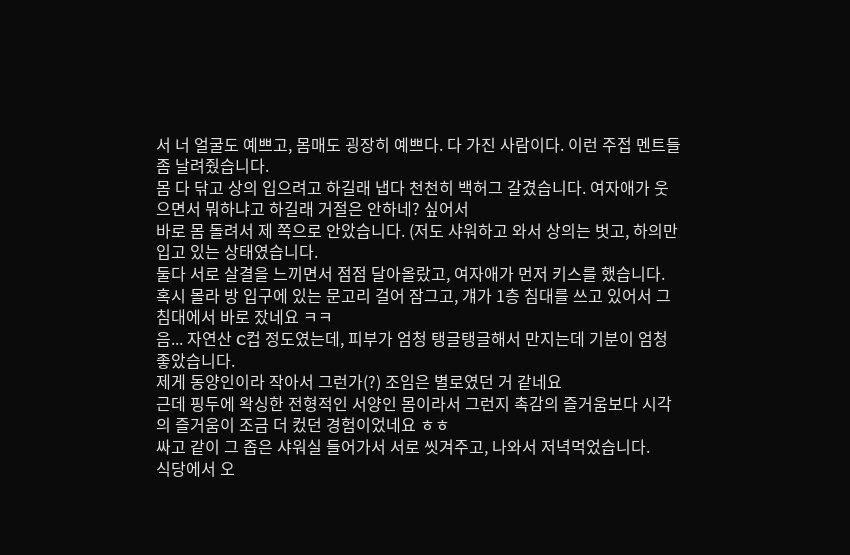서 너 얼굴도 예쁘고, 몸매도 굉장히 예쁘다. 다 가진 사람이다. 이런 주접 멘트들 좀 날려줬습니다.
몸 다 닦고 상의 입으려고 하길래 냅다 천천히 백허그 갈겼습니다. 여자애가 웃으면서 뭐하냐고 하길래 거절은 안하네? 싶어서
바로 몸 돌려서 제 쪽으로 안았습니다. (저도 샤워하고 와서 상의는 벗고, 하의만 입고 있는 상태였습니다.
둘다 서로 살결을 느끼면서 점점 달아올랐고, 여자애가 먼저 키스를 했습니다.
혹시 몰라 방 입구에 있는 문고리 걸어 잠그고, 걔가 1층 침대를 쓰고 있어서 그 침대에서 바로 잤네요 ㅋㅋ
음... 자연산 C컵 정도였는데, 피부가 엄청 탱글탱글해서 만지는데 기분이 엄청 좋았습니다.
제게 동양인이라 작아서 그런가(?) 조임은 별로였던 거 같네요
근데 핑두에 왁싱한 전형적인 서양인 몸이라서 그런지 촉감의 즐거움보다 시각의 즐거움이 조금 더 컸던 경험이었네요 ㅎㅎ
싸고 같이 그 좁은 샤워실 들어가서 서로 씻겨주고, 나와서 저녁먹었습니다.
식당에서 오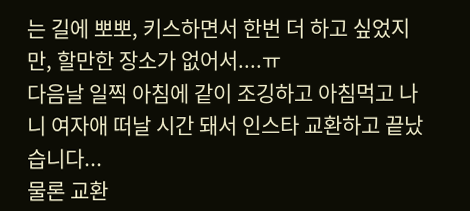는 길에 뽀뽀, 키스하면서 한번 더 하고 싶었지만, 할만한 장소가 없어서....ㅠ
다음날 일찍 아침에 같이 조깅하고 아침먹고 나니 여자애 떠날 시간 돼서 인스타 교환하고 끝났습니다...
물론 교환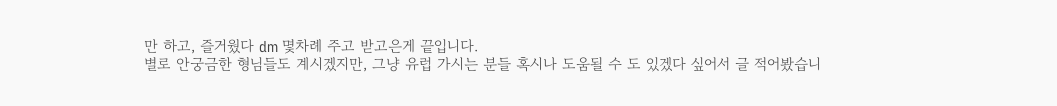만 하고, 즐거웠다 dm 몇차례 주고 받고은게 끝입니다.
별로 안궁금한 형님들도 계시겠지만, 그냥 유럽 가시는 분들 혹시나 도움될 수 도 있겠다 싶어서 글 적어봤습니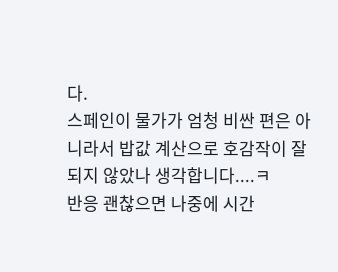다.
스페인이 물가가 엄청 비싼 편은 아니라서 밥값 계산으로 호감작이 잘되지 않았나 생각합니다....ㅋ
반응 괜찮으면 나중에 시간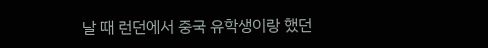날 때 런던에서 중국 유학생이랑 했던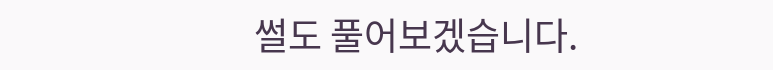썰도 풀어보겠습니다.